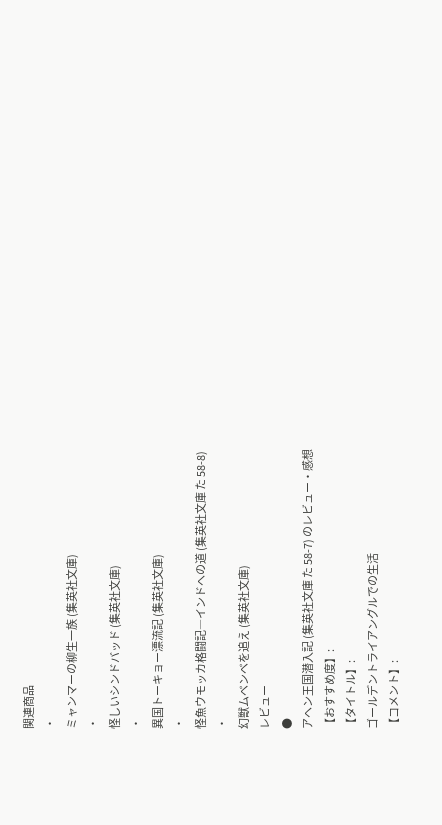関連商品
・
ミャンマーの柳生一族 (集英社文庫)
・
怪しいシンドバッド (集英社文庫)
・
異国トーキョー漂流記 (集英社文庫)
・
怪魚ウモッカ格闘記―インドへの道 (集英社文庫 た 58-8)
・
幻獣ムベンベを追え (集英社文庫)
レビュー
●
アヘン王国潜入記 (集英社文庫 た 58-7) のレビュー・感想
【おすすめ度】:
【タイトル】:
ゴールデントライアングルでの生活
【コメント】: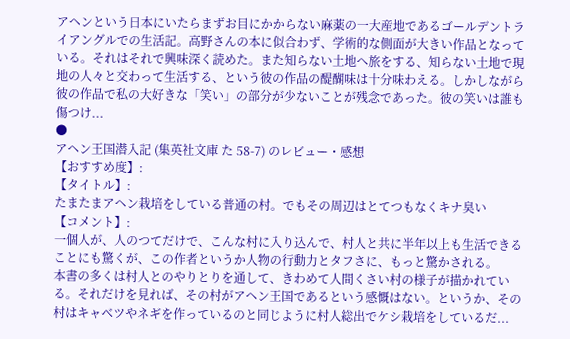アヘンという日本にいたらまずお目にかからない麻薬の一大産地であるゴールデントライアングルでの生活記。高野さんの本に似合わず、学術的な側面が大きい作品となっている。それはそれで興味深く読めた。また知らない土地へ旅をする、知らない土地で現地の人々と交わって生活する、という彼の作品の醍醐味は十分味わえる。しかしながら彼の作品で私の大好きな「笑い」の部分が少ないことが残念であった。彼の笑いは誰も傷つけ...
●
アヘン王国潜入記 (集英社文庫 た 58-7) のレビュー・感想
【おすすめ度】:
【タイトル】:
たまたまアヘン栽培をしている普通の村。でもその周辺はとてつもなくキナ臭い
【コメント】:
一個人が、人のつてだけで、こんな村に入り込んで、村人と共に半年以上も生活できることにも驚くが、この作者というか人物の行動力とタフさに、もっと驚かされる。
本書の多くは村人とのやりとりを通して、きわめて人間くさい村の様子が描かれている。それだけを見れば、その村がアヘン王国であるという感慨はない。というか、その村はキャベツやネギを作っているのと同じように村人総出でケシ栽培をしているだ...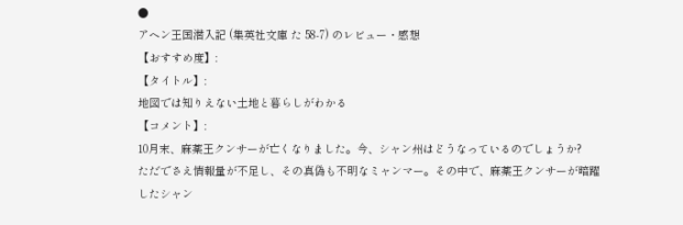●
アヘン王国潜入記 (集英社文庫 た 58-7) のレビュー・感想
【おすすめ度】:
【タイトル】:
地図では知りえない土地と暮らしがわかる
【コメント】:
10月末、麻薬王クンサーが亡くなりました。今、シャン州はどうなっているのでしょうか?
ただでさえ情報量が不足し、その真偽も不明なミャンマー。その中で、麻薬王クンサーが暗躍したシャン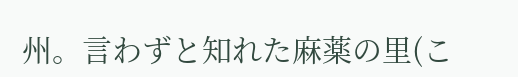州。言わずと知れた麻薬の里(こ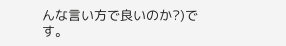んな言い方で良いのか?)です。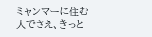ミャンマーに住む人でさえ、きっと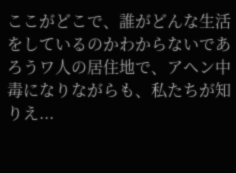ここがどこで、誰がどんな生活をしているのかわからないであろうワ人の居住地で、アヘン中毒になりながらも、私たちが知りえ...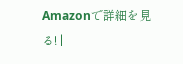Amazonで詳細を見る! |